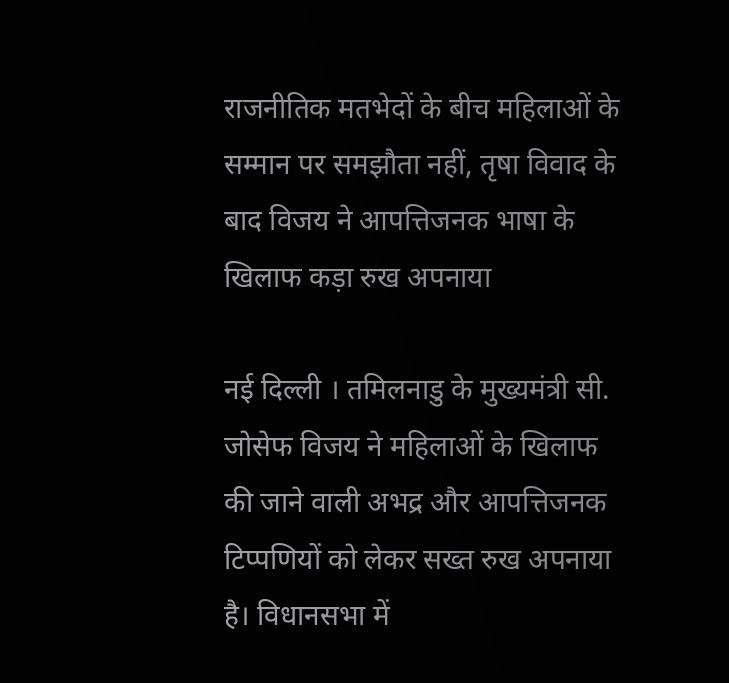राजनीतिक मतभेदों के बीच महिलाओं के सम्मान पर समझौता नहीं, तृषा विवाद के बाद विजय ने आपत्तिजनक भाषा के खिलाफ कड़ा रुख अपनाया

नई दिल्ली । तमिलनाडु के मुख्यमंत्री सी. जोसेफ विजय ने महिलाओं के खिलाफ की जाने वाली अभद्र और आपत्तिजनक टिप्पणियों को लेकर सख्त रुख अपनाया है। विधानसभा में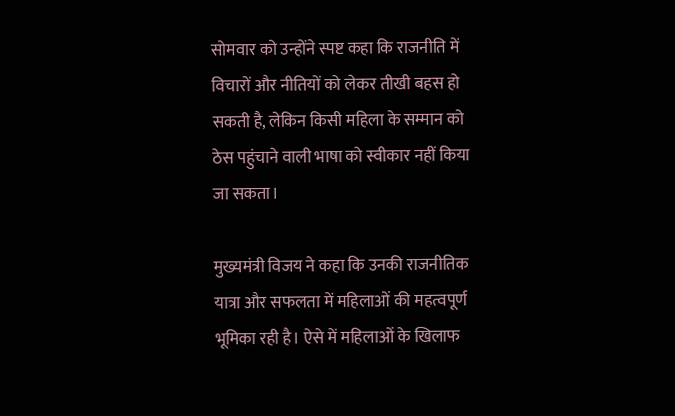सोमवार को उन्होंने स्पष्ट कहा कि राजनीति में विचारों और नीतियों को लेकर तीखी बहस हो सकती है, लेकिन किसी महिला के सम्मान को ठेस पहुंचाने वाली भाषा को स्वीकार नहीं किया जा सकता।

मुख्यमंत्री विजय ने कहा कि उनकी राजनीतिक यात्रा और सफलता में महिलाओं की महत्वपूर्ण भूमिका रही है। ऐसे में महिलाओं के खिलाफ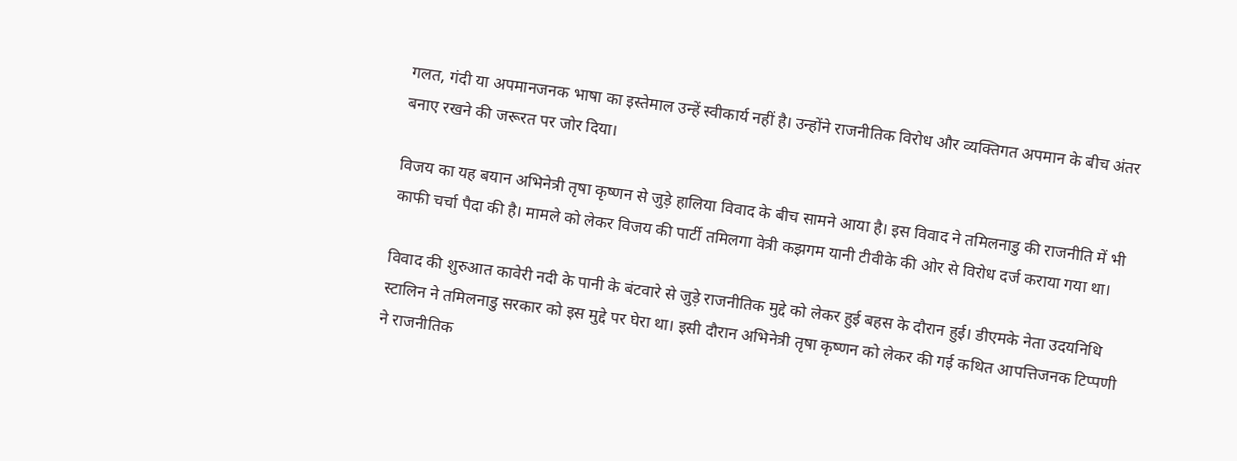गलत, गंदी या अपमानजनक भाषा का इस्तेमाल उन्हें स्वीकार्य नहीं है। उन्होंने राजनीतिक विरोध और व्यक्तिगत अपमान के बीच अंतर बनाए रखने की जरूरत पर जोर दिया।

विजय का यह बयान अभिनेत्री तृषा कृष्णन से जुड़े हालिया विवाद के बीच सामने आया है। इस विवाद ने तमिलनाडु की राजनीति में भी काफी चर्चा पैदा की है। मामले को लेकर विजय की पार्टी तमिलगा वेत्री कझगम यानी टीवीके की ओर से विरोध दर्ज कराया गया था।

विवाद की शुरुआत कावेरी नदी के पानी के बंटवारे से जुड़े राजनीतिक मुद्दे को लेकर हुई बहस के दौरान हुई। डीएमके नेता उदयनिधि स्टालिन ने तमिलनाडु सरकार को इस मुद्दे पर घेरा था। इसी दौरान अभिनेत्री तृषा कृष्णन को लेकर की गई कथित आपत्तिजनक टिप्पणी ने राजनीतिक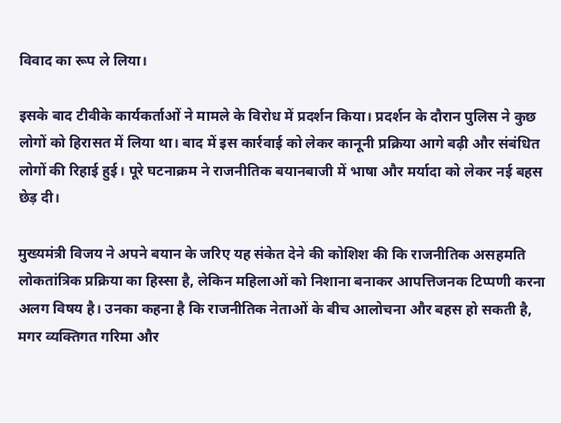विवाद का रूप ले लिया।

इसके बाद टीवीके कार्यकर्ताओं ने मामले के विरोध में प्रदर्शन किया। प्रदर्शन के दौरान पुलिस ने कुछ लोगों को हिरासत में लिया था। बाद में इस कार्रवाई को लेकर कानूनी प्रक्रिया आगे बढ़ी और संबंधित लोगों की रिहाई हुई। पूरे घटनाक्रम ने राजनीतिक बयानबाजी में भाषा और मर्यादा को लेकर नई बहस छेड़ दी।

मुख्यमंत्री विजय ने अपने बयान के जरिए यह संकेत देने की कोशिश की कि राजनीतिक असहमति लोकतांत्रिक प्रक्रिया का हिस्सा है, लेकिन महिलाओं को निशाना बनाकर आपत्तिजनक टिप्पणी करना अलग विषय है। उनका कहना है कि राजनीतिक नेताओं के बीच आलोचना और बहस हो सकती है, मगर व्यक्तिगत गरिमा और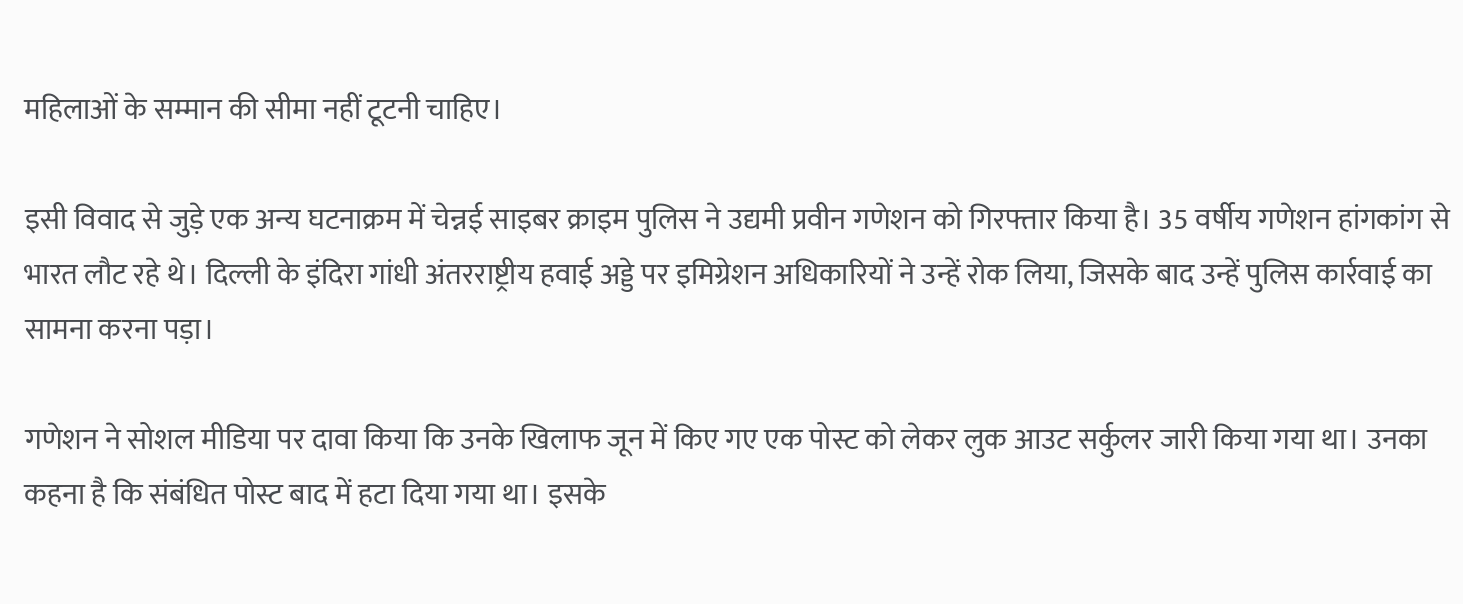महिलाओं के सम्मान की सीमा नहीं टूटनी चाहिए।

इसी विवाद से जुड़े एक अन्य घटनाक्रम में चेन्नई साइबर क्राइम पुलिस ने उद्यमी प्रवीन गणेशन को गिरफ्तार किया है। 35 वर्षीय गणेशन हांगकांग से भारत लौट रहे थे। दिल्ली के इंदिरा गांधी अंतरराष्ट्रीय हवाई अड्डे पर इमिग्रेशन अधिकारियों ने उन्हें रोक लिया, जिसके बाद उन्हें पुलिस कार्रवाई का सामना करना पड़ा।

गणेशन ने सोशल मीडिया पर दावा किया कि उनके खिलाफ जून में किए गए एक पोस्ट को लेकर लुक आउट सर्कुलर जारी किया गया था। उनका कहना है कि संबंधित पोस्ट बाद में हटा दिया गया था। इसके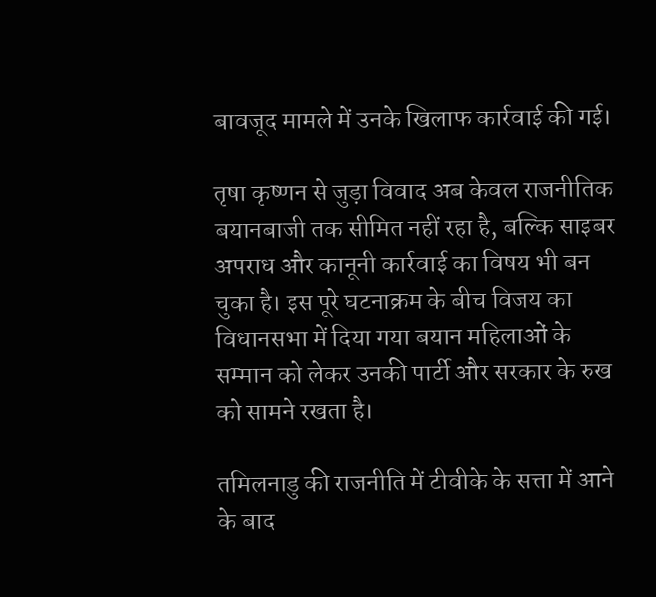बावजूद मामले में उनके खिलाफ कार्रवाई की गई।

तृषा कृष्णन से जुड़ा विवाद अब केवल राजनीतिक बयानबाजी तक सीमित नहीं रहा है, बल्कि साइबर अपराध और कानूनी कार्रवाई का विषय भी बन चुका है। इस पूरे घटनाक्रम के बीच विजय का विधानसभा में दिया गया बयान महिलाओं के सम्मान को लेकर उनकी पार्टी और सरकार के रुख को सामने रखता है।

तमिलनाडु की राजनीति में टीवीके के सत्ता में आने के बाद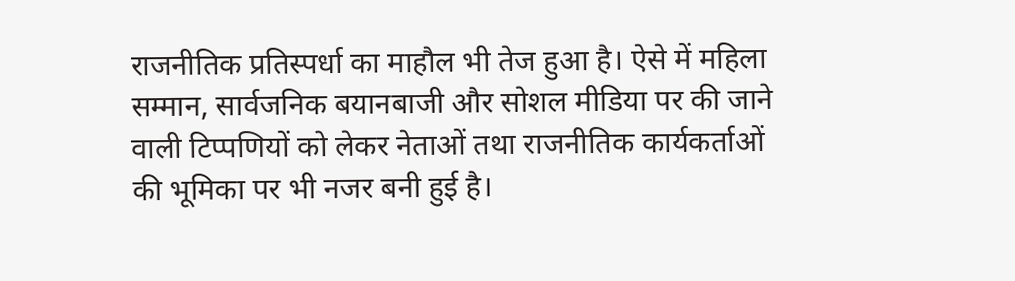राजनीतिक प्रतिस्पर्धा का माहौल भी तेज हुआ है। ऐसे में महिला सम्मान, सार्वजनिक बयानबाजी और सोशल मीडिया पर की जाने वाली टिप्पणियों को लेकर नेताओं तथा राजनीतिक कार्यकर्ताओं की भूमिका पर भी नजर बनी हुई है।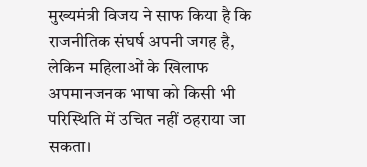मुख्यमंत्री विजय ने साफ किया है कि राजनीतिक संघर्ष अपनी जगह है, लेकिन महिलाओं के खिलाफ अपमानजनक भाषा को किसी भी परिस्थिति में उचित नहीं ठहराया जा सकता।